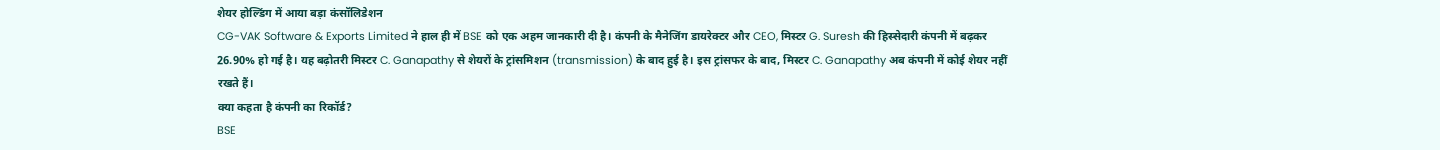शेयर होल्डिंग में आया बड़ा कंसॉलिडेशन
CG-VAK Software & Exports Limited ने हाल ही में BSE को एक अहम जानकारी दी है। कंपनी के मैनेजिंग डायरेक्टर और CEO, मिस्टर G. Suresh की हिस्सेदारी कंपनी में बढ़कर 26.90% हो गई है। यह बढ़ोतरी मिस्टर C. Ganapathy से शेयरों के ट्रांसमिशन (transmission) के बाद हुई है। इस ट्रांसफर के बाद, मिस्टर C. Ganapathy अब कंपनी में कोई शेयर नहीं रखते हैं।
क्या कहता है कंपनी का रिकॉर्ड?
BSE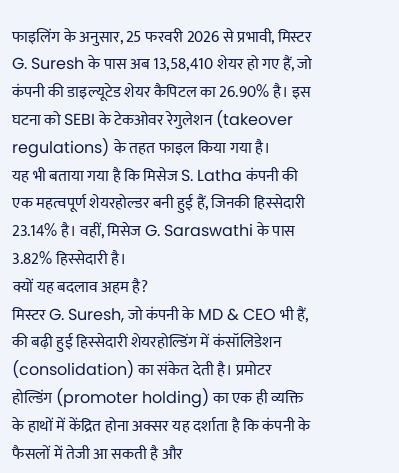फाइलिंग के अनुसार, 25 फरवरी 2026 से प्रभावी, मिस्टर G. Suresh के पास अब 13,58,410 शेयर हो गए हैं, जो कंपनी की डाइल्यूटेड शेयर कैपिटल का 26.90% है। इस घटना को SEBI के टेकओवर रेगुलेशन (takeover regulations) के तहत फाइल किया गया है।
यह भी बताया गया है कि मिसेज S. Latha कंपनी की एक महत्वपूर्ण शेयरहोल्डर बनी हुई हैं, जिनकी हिस्सेदारी 23.14% है। वहीं, मिसेज G. Saraswathi के पास 3.82% हिस्सेदारी है।
क्यों यह बदलाव अहम है?
मिस्टर G. Suresh, जो कंपनी के MD & CEO भी हैं, की बढ़ी हुई हिस्सेदारी शेयरहोल्डिंग में कंसॉलिडेशन (consolidation) का संकेत देती है। प्रमोटर होल्डिंग (promoter holding) का एक ही व्यक्ति के हाथों में केंद्रित होना अक्सर यह दर्शाता है कि कंपनी के फैसलों में तेजी आ सकती है और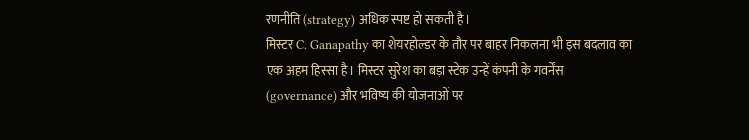रणनीति (strategy) अधिक स्पष्ट हो सकती है।
मिस्टर C. Ganapathy का शेयरहोल्डर के तौर पर बाहर निकलना भी इस बदलाव का एक अहम हिस्सा है। मिस्टर सुरेश का बड़ा स्टेक उन्हें कंपनी के गवर्नेंस (governance) और भविष्य की योजनाओं पर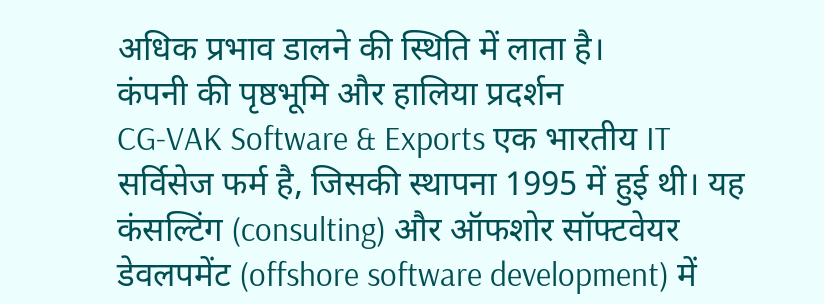अधिक प्रभाव डालने की स्थिति में लाता है।
कंपनी की पृष्ठभूमि और हालिया प्रदर्शन
CG-VAK Software & Exports एक भारतीय IT सर्विसेज फर्म है, जिसकी स्थापना 1995 में हुई थी। यह कंसल्टिंग (consulting) और ऑफशोर सॉफ्टवेयर डेवलपमेंट (offshore software development) में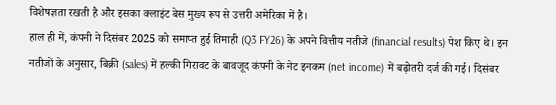विशेषज्ञता रखती है और इसका क्लाइंट बेस मुख्य रूप से उत्तरी अमेरिका में है।
हाल ही में, कंपनी ने दिसंबर 2025 को समाप्त हुई तिमाही (Q3 FY26) के अपने वित्तीय नतीजे (financial results) पेश किए थे। इन नतीजों के अनुसार, बिक्री (sales) में हल्की गिरावट के बावजूद कंपनी के नेट इनकम (net income) में बढ़ोतरी दर्ज की गई। दिसंबर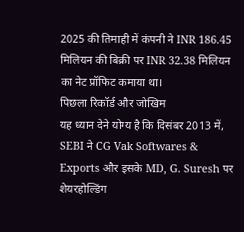2025 की तिमाही में कंपनी ने INR 186.45 मिलियन की बिक्री पर INR 32.38 मिलियन का नेट प्रॉफिट कमाया था।
पिछला रिकॉर्ड और जोखिम
यह ध्यान देने योग्य है कि दिसंबर 2013 में, SEBI ने CG Vak Softwares & Exports और इसके MD, G. Suresh पर शेयरहोल्डिंग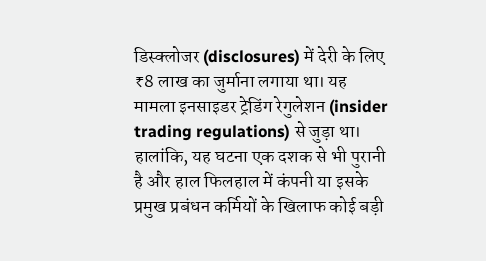डिस्क्लोजर (disclosures) में देरी के लिए ₹8 लाख का जुर्माना लगाया था। यह मामला इनसाइडर ट्रेडिंग रेगुलेशन (insider trading regulations) से जुड़ा था। हालांकि, यह घटना एक दशक से भी पुरानी है और हाल फिलहाल में कंपनी या इसके प्रमुख प्रबंधन कर्मियों के खिलाफ कोई बड़ी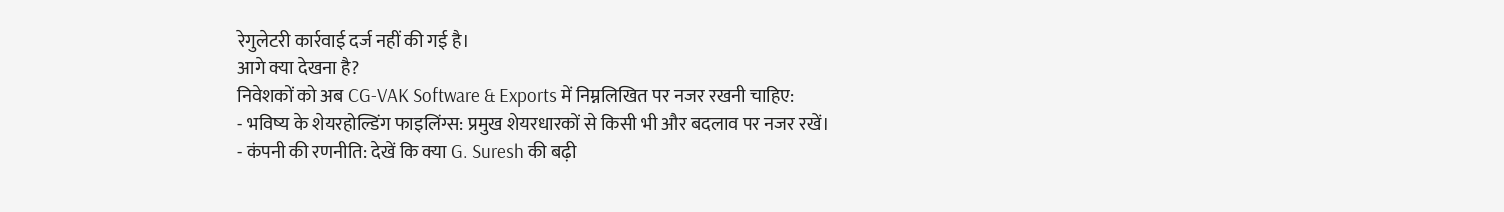रेगुलेटरी कार्रवाई दर्ज नहीं की गई है।
आगे क्या देखना है?
निवेशकों को अब CG-VAK Software & Exports में निम्नलिखित पर नजर रखनी चाहिए:
- भविष्य के शेयरहोल्डिंग फाइलिंग्स: प्रमुख शेयरधारकों से किसी भी और बदलाव पर नजर रखें।
- कंपनी की रणनीति: देखें कि क्या G. Suresh की बढ़ी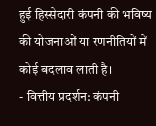हुई हिस्सेदारी कंपनी की भविष्य की योजनाओं या रणनीतियों में कोई बदलाव लाती है।
- वित्तीय प्रदर्शन: कंपनी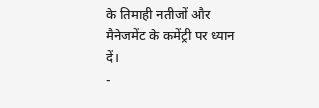के तिमाही नतीजों और मैनेजमेंट के कमेंट्री पर ध्यान दें।
-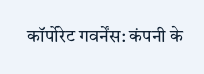कॉर्पोरेट गवर्नेंस: कंपनी के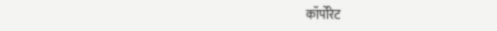कॉर्पोरेट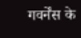गवर्नेंस के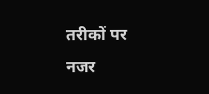तरीकों पर नजर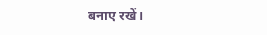बनाए रखें।